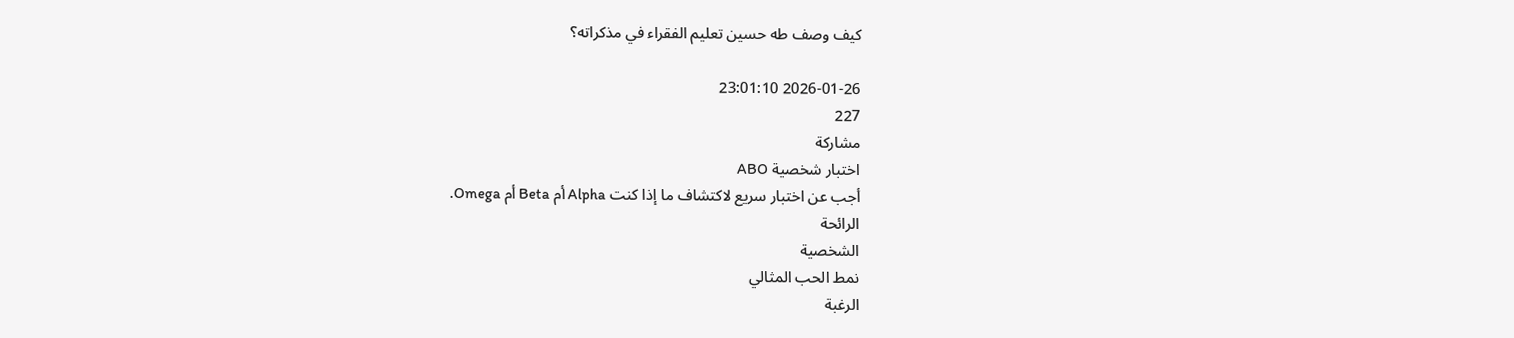كيف وصف طه حسين تعليم الفقراء في مذكراته؟

2026-01-26 23:01:10
227
مشاركة
اختبار شخصية ABO
أجب عن اختبار سريع لاكتشاف ما إذا كنت Alpha أم Beta أم Omega.
الرائحة
الشخصية
نمط الحب المثالي
الرغبة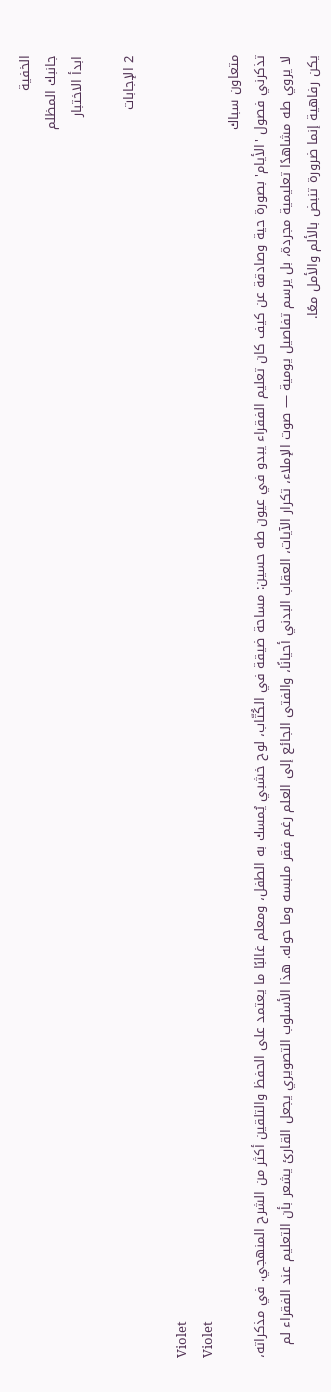الخفية
جانبك المظلم
ابدأ الاختبار

2 الإجابات

Violet
Violet
متعاون سباك
تذكرني فصول 'الأيام' بصورة حية وصادقة عن كيف كان تعليم الفقراء يبدو في عيون طه حسين: مساحة ضيقة في الكُتّاب، لوح خشبي يُمسك به الطفل، ومعلم غالبًا ما يعتمد على الحفظ والتلقين أكثر من الشرح المنهجي. في مذكراته، لا يروي طه مشاهدًا تعليمية مجردة، بل يرسم تفاصيل يومية — صوت الإملاء، تكرار الآيات، العقاب البدني أحيانًا، والفتى الجائع إلى العلم رغم فقر ملبسه وما حوله. هذا الأسلوب التصويري يجعل القارئ يشعر بأن التعليم عند الفقراء لم يكن رفاهية إنما ضرورة تنبض بالألم والأمل معًا.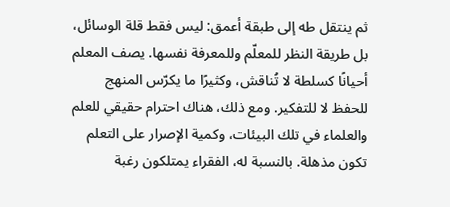ثم ينتقل طه إلى طبقة أعمق: ليس فقط قلة الوسائل، بل طريقة النظر للمعلّم وللمعرفة نفسها. يصف المعلم أحيانًا كسلطة لا تُناقش، وكثيرًا ما يكرّس المنهج للحفظ لا للتفكير. ومع ذلك، هناك احترام حقيقي للعلم والعلماء في تلك البيئات، وكمية الإصرار على التعلم تكون مذهلة. بالنسبة له، الفقراء يمتلكون رغبة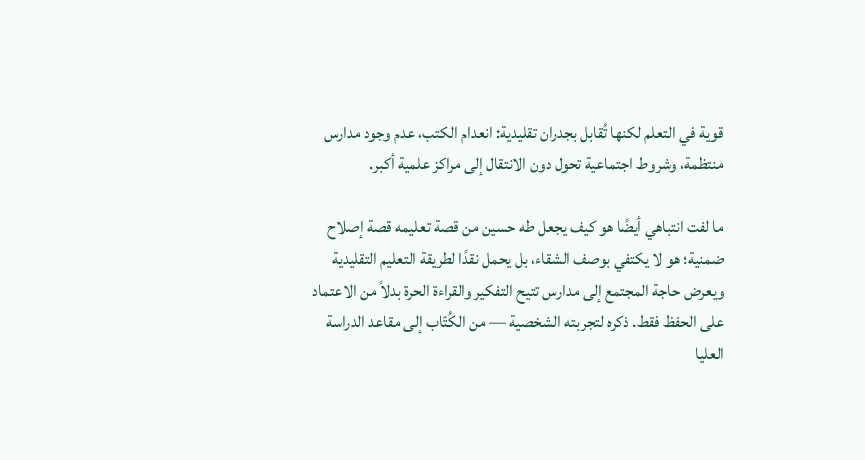قوية في التعلم لكنها تُقابل بجدران تقليدية: انعدام الكتب، عدم وجود مدارس منتظمة، وشروط اجتماعية تحول دون الانتقال إلى مراكز علمية أكبر.

ما لفت انتباهي أيضًا هو كيف يجعل طه حسين من قصة تعليمه قصة إصلاح ضمنية؛ هو لا يكتفي بوصف الشقاء، بل يحمل نقدًا لطريقة التعليم التقليدية ويعرض حاجة المجتمع إلى مدارس تتيح التفكير والقراءة الحرة بدلاً من الاعتماد على الحفظ فقط. ذكره لتجربته الشخصية — من الكُتّاب إلى مقاعد الدراسة العليا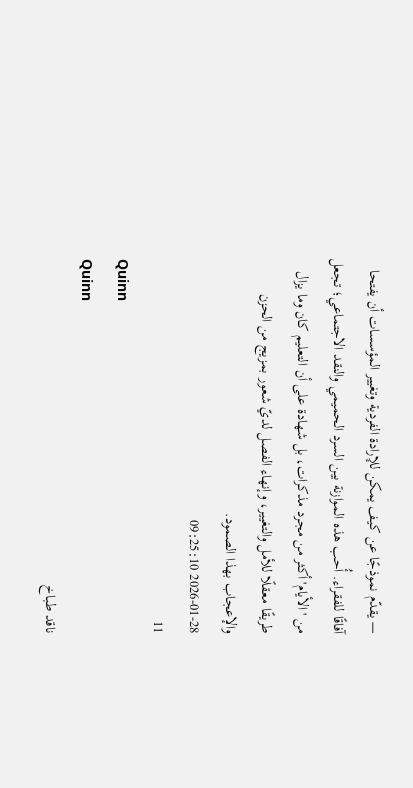— يقدّم نموذجًا عن كيف يمكن للإرادة الفردية وتغيير المؤسسات أن يفتحا آفاقًا للفقراء. أُحب هذه الموازنة بين السرد الحميمي والنقد الاجتماعي؛ تجعل من 'الأيام' أكثر من مجرد مذكرات، بل شهادة على أن التعليم كان وما يزال طريقًا معقلًا للأمل والتغيير، وإنهاء الفصل لديّ شعور بمزيج من الحزن والإعجاب بهذا الصمود.
2026-01-28 09:25:10
11
Quinn
Quinn
ناقد طباخ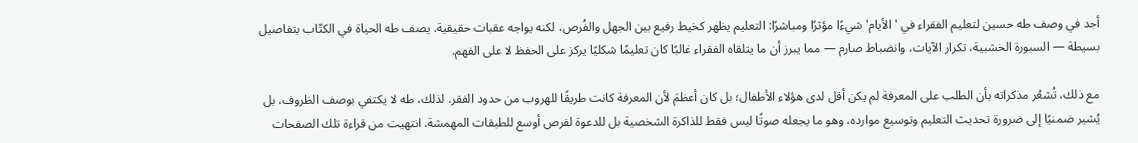أجد في وصف طه حسين لتعليم الفقراء في 'الأيام' شيءًا مؤثرًا ومباشرًا: التعليم يظهر كخيط رفيع بين الجهل والفُرص، لكنه يواجه عقبات حقيقية. يصف طه الحياة في الكتّاب بتفاصيل بسيطة — السبورة الخشبية، تكرار الآيات، وانضباط صارم — مما يبرز أن ما يتلقاه الفقراء غالبًا كان تعليمًا شكليًا يركز على الحفظ لا على الفهم.

مع ذلك، تُشعُر مذكراته بأن الطلب على المعرفة لم يكن أقل لدى هؤلاء الأطفال؛ بل كان أعظمَ لأن المعرفة كانت طريقًا للهروب من حدود الفقر. لذلك، طه لا يكتفي بوصف الظروف، بل يُشير ضمنيًا إلى ضرورة تحديث التعليم وتوسيع موارده، وهو ما يجعله صوتًا ليس فقط للذاكرة الشخصية بل للدعوة لفرص أوسع للطبقات المهمشة. انتهيت من قراءة تلك الصفحات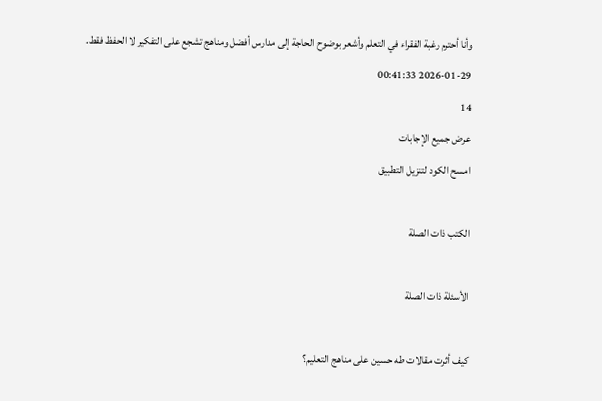وأنا أحترم رغبة الفقراء في التعلم وأشعر بوضوح الحاجة إلى مدارس أفضل ومناهج تشجع على التفكير لا الحفظ فقط.
2026-01-29 00:41:33
14
عرض جميع الإجابات
امسح الكود لتنزيل التطبيق

الكتب ذات الصلة

الأسئلة ذات الصلة

كيف أثرت مقالات طه حسين على مناهج التعليم؟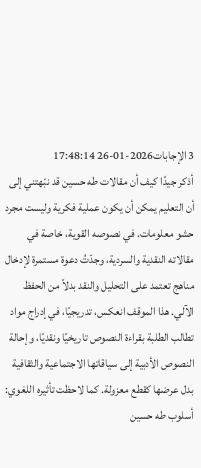3 الإجابات2026-01-26 17:48:14
أذكر جيدًا كيف أن مقالات طه حسين قد نبّهتني إلى أن التعليم يمكن أن يكون عملية فكرية وليست مجرد حشو معلومات. في نصوصه القوية، خاصة في مقالاته النقدية والسردية، وجدّتُ دعوة مستمرة لإدخال مناهج تعتمد على التحليل والنقد بدلاً من الحفظ الآلي. هذا الموقف انعكس، تدريجيًا، في إدراج مواد تطالب الطلبة بقراءة النصوص تاريخيًا ونقديًا، وإحالة النصوص الأدبية إلى سياقاتها الاجتماعية والثقافية بدل عرضها كقطع معزولة. كما لاحظت تأثيره اللغوي: أسلوب طه حسين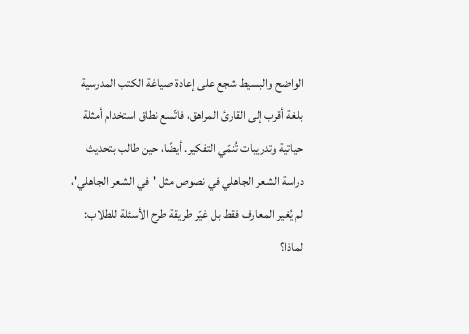الواضح والبسيط شجع على إعادة صياغة الكتب المدرسية بلغة أقرب إلى القارئ المراهق، فاتّسع نطاق استخدام أمثلة حياتية وتدريبات تُنمّي التفكير. أيضًا، حين طالب بتحديث دراسة الشعر الجاهلي في نصوص مثل 'في الشعر الجاهلي'، لم يُغير المعارف فقط بل غيّر طريقة طرح الأسئلة للطلاب: لماذا؟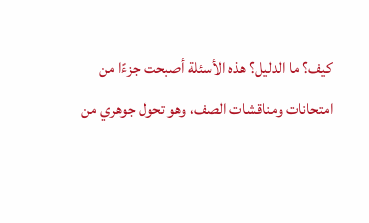كيف؟ ما الدليل؟ هذه الأسئلة أصبحت جزءًا من امتحانات ومناقشات الصف، وهو تحول جوهري من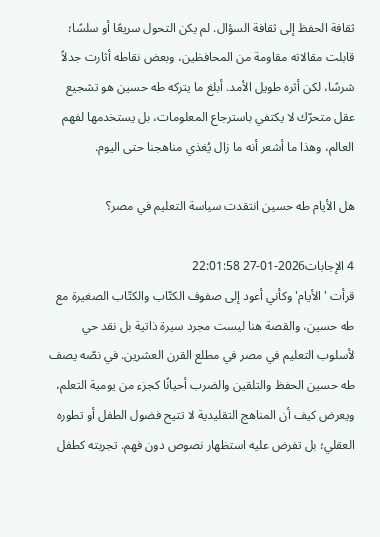ثقافة الحفظ إلى ثقافة السؤال. لم يكن التحول سريعًا أو سلسًا؛ قابلت مقالاته مقاومة من المحافظين، وبعض نقاطه أثارت جدلاً شرسًا، لكن أثره طويل الأمد. أبلغ ما يتركه طه حسين هو تشجيع عقل متحرّك لا يكتفي باسترجاع المعلومات، بل يستخدمها لفهم العالم، وهذا ما أشعر أنه ما زال يُغذي مناهجنا حتى اليوم.

هل الأيام طه حسين انتقدت سياسة التعليم في مصر؟

4 الإجابات2026-01-27 22:01:58
قرأت 'الأيام' وكأني أعود إلى صفوف الكتّاب والكتّاب الصغيرة مع طه حسين، والقصة هنا ليست مجرد سيرة ذاتية بل نقد حي لأسلوب التعليم في مصر في مطلع القرن العشرين. في نصّه يصف طه حسين الحفظ والتلقين والضرب أحيانًا كجزء من يومية التعلم، ويعرض كيف أن المناهج التقليدية لا تتيح فضول الطفل أو تطوره العقلي؛ بل تفرض عليه استظهار نصوص دون فهم. تجربته كطفل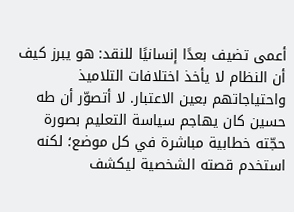أعمى تضيف بعدًا إنسانيًا للنقد: هو يبرز كيف أن النظام لا يأخذ اختلافات التلاميذ واحتياجاتهم بعين الاعتبار. لا أتصوّر أن طه حسين كان يهاجم سياسة التعليم بصورة حجّته خطابية مباشرة في كل موضع؛ لكنه استخدم قصته الشخصية ليكشف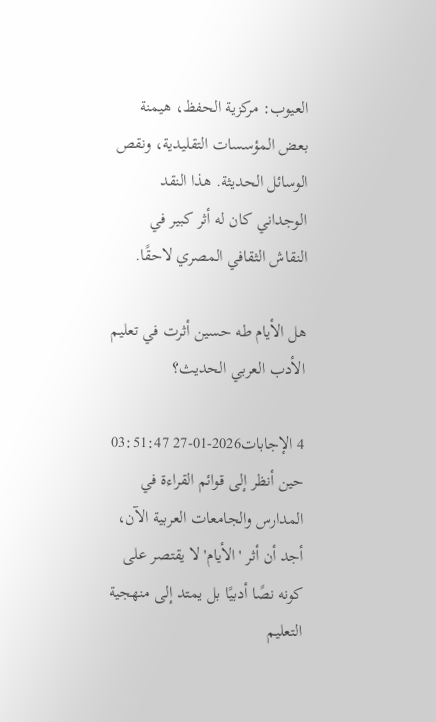العيوب: مركزية الحفظ، هيمنة بعض المؤسسات التقليدية، ونقص الوسائل الحديثة. هذا النقد الوجداني كان له أثر كبير في النقاش الثقافي المصري لاحقًا.

هل الأيام طه حسين أثرت في تعليم الأدب العربي الحديث؟

4 الإجابات2026-01-27 03:51:47
حين أنظر إلى قوائم القراءة في المدارس والجامعات العربية الآن، أجد أن أثر 'الأيام' لا يقتصر على كونه نصًا أدبيًا بل يمتد إلى منهجية التعليم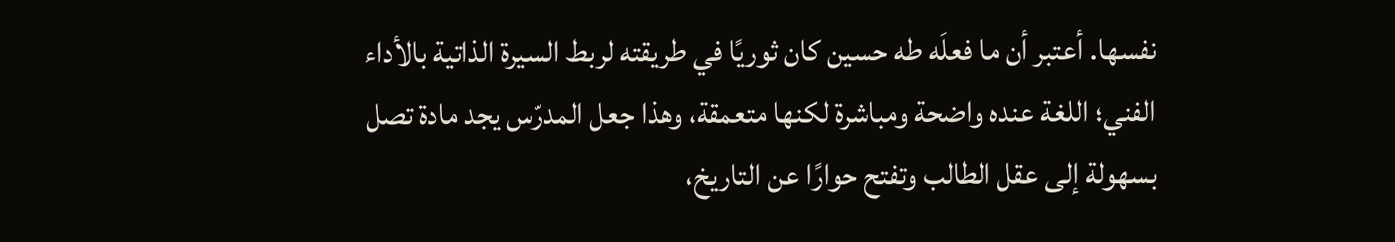نفسها. أعتبر أن ما فعلَه طه حسين كان ثوريًا في طريقته لربط السيرة الذاتية بالأداء الفني؛ اللغة عنده واضحة ومباشرة لكنها متعمقة، وهذا جعل المدرّس يجد مادة تصل بسهولة إلى عقل الطالب وتفتح حوارًا عن التاريخ،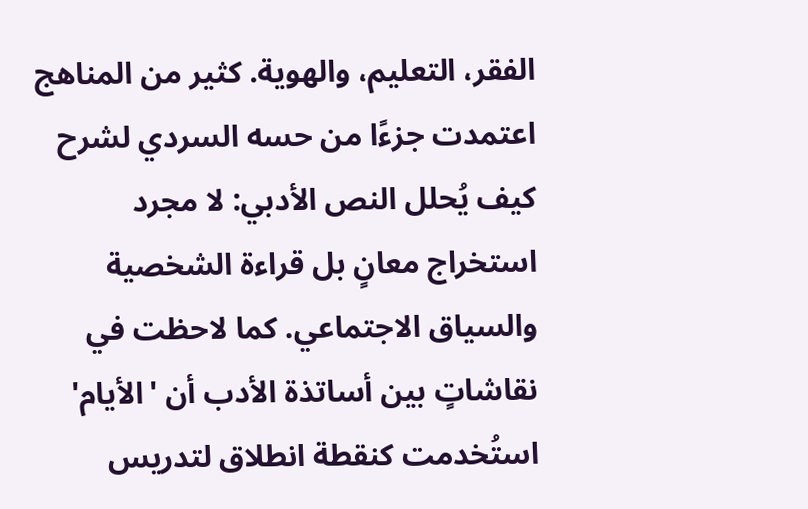الفقر، التعليم، والهوية. كثير من المناهج اعتمدت جزءًا من حسه السردي لشرح كيف يُحلل النص الأدبي: لا مجرد استخراج معانٍ بل قراءة الشخصية والسياق الاجتماعي. كما لاحظت في نقاشاتٍ بين أساتذة الأدب أن 'الأيام' استُخدمت كنقطة انطلاق لتدريس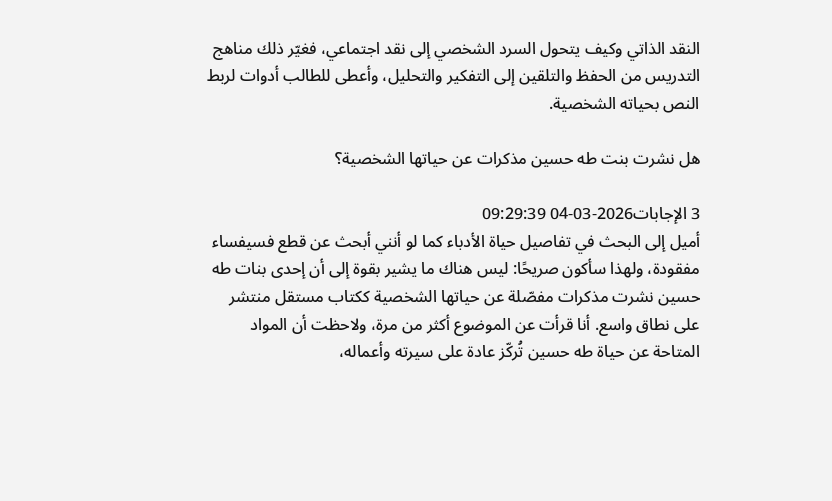النقد الذاتي وكيف يتحول السرد الشخصي إلى نقد اجتماعي، فغيّر ذلك مناهج التدريس من الحفظ والتلقين إلى التفكير والتحليل، وأعطى للطالب أدوات لربط النص بحياته الشخصية.

هل نشرت بنت طه حسين مذكرات عن حياتها الشخصية؟

3 الإجابات2026-03-04 09:29:39
أميل إلى البحث في تفاصيل حياة الأدباء كما لو أنني أبحث عن قطع فسيفساء مفقودة، ولهذا سأكون صريحًا: ليس هناك ما يشير بقوة إلى أن إحدى بنات طه حسين نشرت مذكرات مفصّلة عن حياتها الشخصية ككتاب مستقل منتشر على نطاق واسع. أنا قرأت عن الموضوع أكثر من مرة، ولاحظت أن المواد المتاحة عن حياة طه حسين تُركّز عادة على سيرته وأعماله،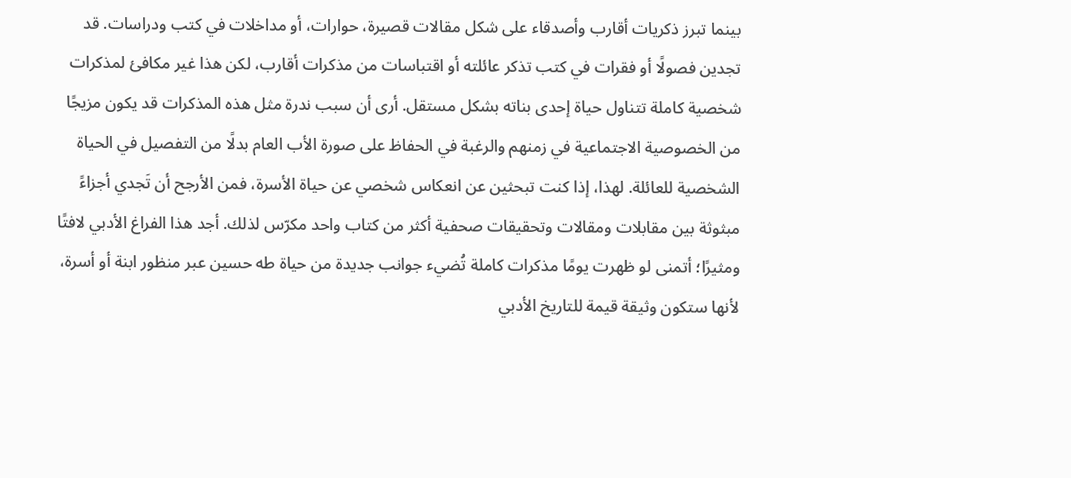بينما تبرز ذكريات أقارب وأصدقاء على شكل مقالات قصيرة، حوارات، أو مداخلات في كتب ودراسات. قد تجدين فصولًا أو فقرات في كتب تذكر عائلته أو اقتباسات من مذكرات أقارب، لكن هذا غير مكافئ لمذكرات شخصية كاملة تتناول حياة إحدى بناته بشكل مستقل. أرى أن سبب ندرة مثل هذه المذكرات قد يكون مزيجًا من الخصوصية الاجتماعية في زمنهم والرغبة في الحفاظ على صورة الأب العام بدلًا من التفصيل في الحياة الشخصية للعائلة. لهذا، إذا كنت تبحثين عن انعكاس شخصي عن حياة الأسرة، فمن الأرجح أن تَجدي أجزاءً مبثوثة بين مقابلات ومقالات وتحقيقات صحفية أكثر من كتاب واحد مكرّس لذلك. أجد هذا الفراغ الأدبي لافتًا ومثيرًا؛ أتمنى لو ظهرت يومًا مذكرات كاملة تُضيء جوانب جديدة من حياة طه حسين عبر منظور ابنة أو أسرة، لأنها ستكون وثيقة قيمة للتاريخ الأدبي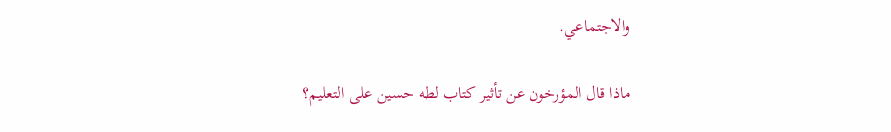والاجتماعي.

ماذا قال المؤرخون عن تأثير كتاب لطه حسين على التعليم؟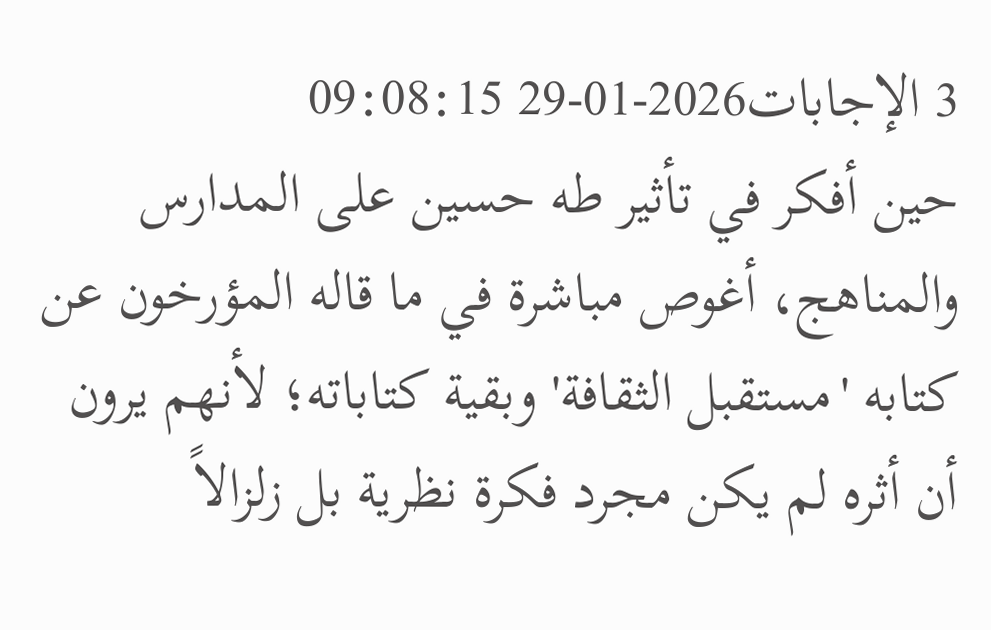3 الإجابات2026-01-29 09:08:15
حين أفكر في تأثير طه حسين على المدارس والمناهج، أغوص مباشرة في ما قاله المؤرخون عن كتابه 'مستقبل الثقافة' وبقية كتاباته؛ لأنهم يرون أن أثره لم يكن مجرد فكرة نظرية بل زلزالاً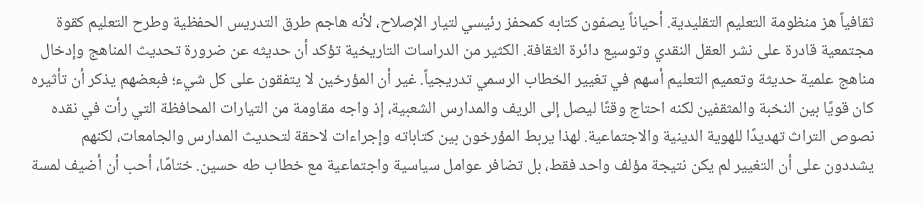ثقافياً هز منظومة التعليم التقليدية. أحياناً يصفون كتابه كمحفز رئيسي لتيار الإصلاح، لأنه هاجم طرق التدريس الحفظية وطرح التعليم كقوة مجتمعية قادرة على نشر العقل النقدي وتوسيع دائرة الثقافة. الكثير من الدراسات التاريخية تؤكد أن حديثه عن ضرورة تحديث المناهج وإدخال مناهج علمية حديثة وتعميم التعليم أسهم في تغيير الخطاب الرسمي تدريجياً. غير أن المؤرخين لا يتفقون على كل شيء؛ فبعضهم يذكر أن تأثيره كان قويًا بين النخبة والمثقفين لكنه احتاج وقتًا ليصل إلى الريف والمدارس الشعبية، إذ واجه مقاومة من التيارات المحافظة التي رأت في نقده نصوص التراث تهديدًا للهوية الدينية والاجتماعية. لهذا يربط المؤرخون بين كتاباته وإجراءات لاحقة لتحديث المدارس والجامعات، لكنهم يشددون على أن التغيير لم يكن نتيجة مؤلف واحد فقط، بل تضافر عوامل سياسية واجتماعية مع خطاب طه حسين. ختامًا، أحب أن أضيف لمسة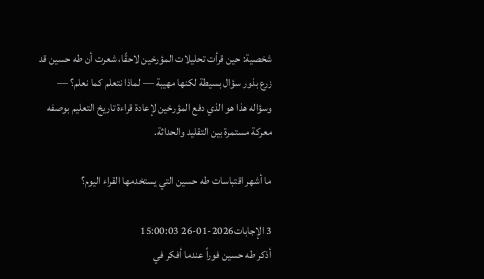شخصية: حين قرأت تحليلات المؤرخين لاحقًا، شعرت أن طه حسين قد زرع بذور سؤال بسيطة لكنها مهيبة — لماذا نتعلم كما نعلم؟ — وسؤاله هذا هو الذي دفع المؤرخين لإعادة قراءة تاريخ التعليم بوصفه معركة مستمرة بين التقليد والحداثة.

ما أشهر اقتباسات طه حسين التي يستخدمها القراء اليوم؟

3 الإجابات2026-01-26 15:00:03
أذكر طه حسين فوراً عندما أفكر في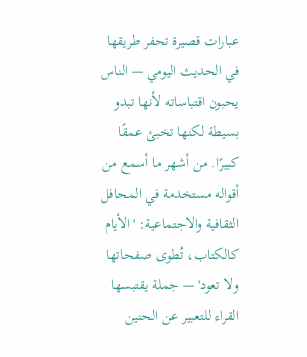عبارات قصيرة تحفر طريقها في الحديث اليومي — الناس يحبون اقتباساته لأنها تبدو بسيطة لكنها تخبئ عمقًا كبيرًا. من أشهر ما أسمع من أقواله مستخدمة في المحافل الثقافية والاجتماعية: 'الأيام كالكتاب، تُطوى صفحاتها ولا تعود' — جملة يقتبسها القراء للتعبير عن الحنين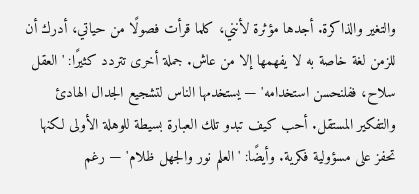والتغير والذاكرة. أجدها مؤثرة لأنني، كلما قرأت فصولًا من حياتي، أدرك أن للزمن لغة خاصة به لا يفهمها إلا من عاش. جملة أخرى تتردد كثيرًا: 'العقل سلاح، ففلنحسن استخدامه' — يستخدمها الناس لتشجيع الجدال الهادئ والتفكير المستقل. أحب كيف تبدو تلك العبارة بسيطة للوهلة الأولى لكنها تحفز على مسؤولية فكرية. وأيضًا: 'العلم نور والجهل ظلام' — رغم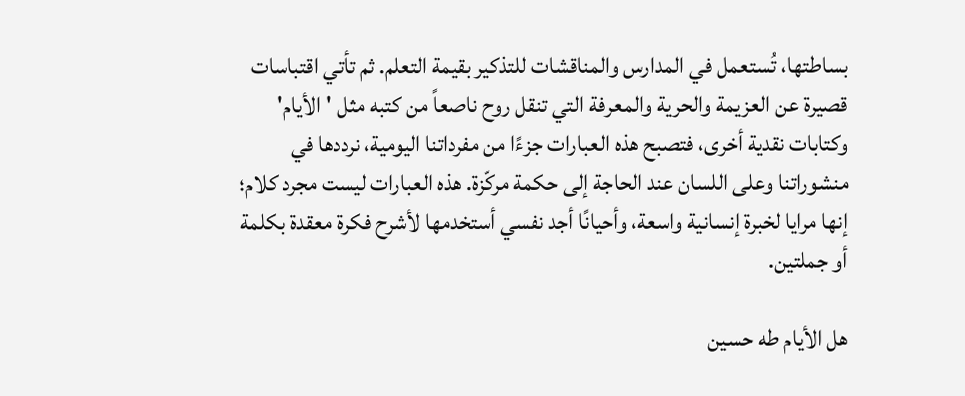بساطتها، تُستعمل في المدارس والمناقشات للتذكير بقيمة التعلم. ثم تأتي اقتباسات قصيرة عن العزيمة والحرية والمعرفة التي تنقل روح ناصعاً من كتبه مثل 'الأيام' وكتابات نقدية أخرى، فتصبح هذه العبارات جزءًا من مفرداتنا اليومية، نرددها في منشوراتنا وعلى اللسان عند الحاجة إلى حكمة مركّزة. هذه العبارات ليست مجرد كلام؛ إنها مرايا لخبرة إنسانية واسعة، وأحيانًا أجد نفسي أستخدمها لأشرح فكرة معقدة بكلمة أو جملتين.

هل الأيام طه حسين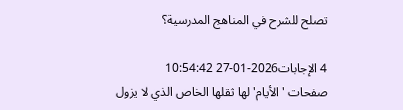تصلح للشرح في المناهج المدرسية؟

4 الإجابات2026-01-27 10:54:42
صفحات 'الأيام' لها ثقلها الخاص الذي لا يزول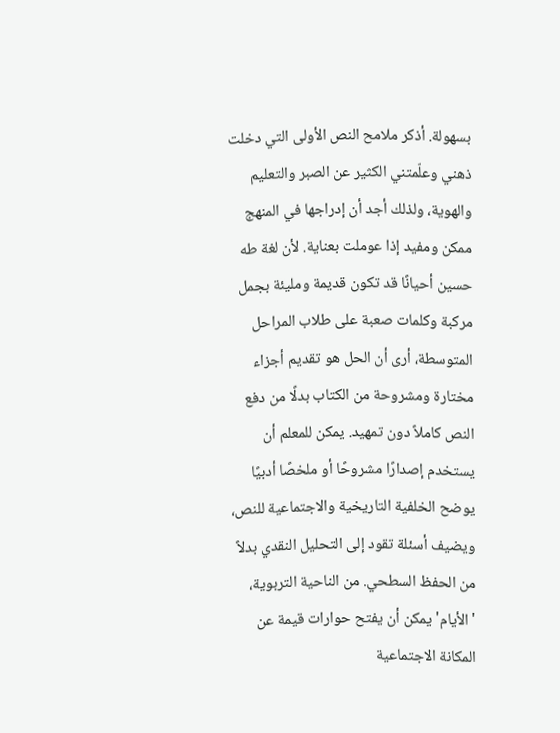بسهولة. أذكر ملامح النص الأولى التي دخلت ذهني وعلّمتني الكثير عن الصبر والتعليم والهوية، ولذلك أجد أن إدراجها في المنهج ممكن ومفيد إذا عوملت بعناية. لأن لغة طه حسين أحيانًا قد تكون قديمة ومليئة بجمل مركبة وكلمات صعبة على طلاب المراحل المتوسطة، أرى أن الحل هو تقديم أجزاء مختارة ومشروحة من الكتاب بدلًا من دفع النص كاملاً دون تمهيد. يمكن للمعلم أن يستخدم إصدارًا مشروحًا أو ملخصًا أدبيًا يوضح الخلفية التاريخية والاجتماعية للنص، ويضيف أسئلة تقود إلى التحليل النقدي بدلاً من الحفظ السطحي. من الناحية التربوية، 'الأيام' يمكن أن يفتح حوارات قيمة عن المكانة الاجتماعية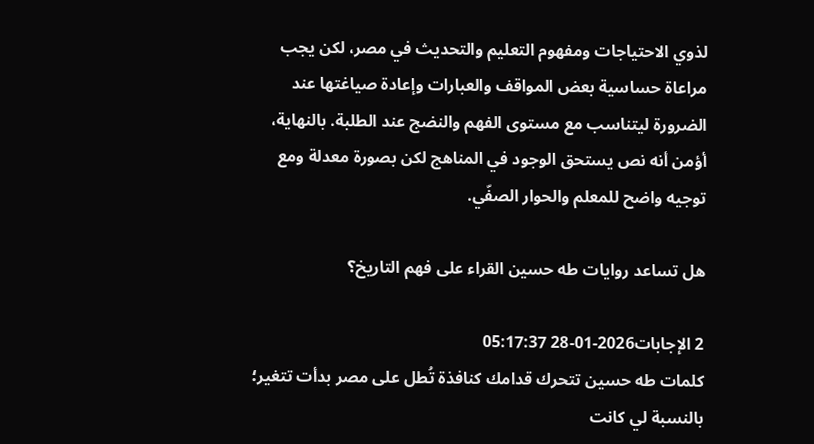لذوي الاحتياجات ومفهوم التعليم والتحديث في مصر، لكن يجب مراعاة حساسية بعض المواقف والعبارات وإعادة صياغتها عند الضرورة ليتناسب مع مستوى الفهم والنضج عند الطلبة. بالنهاية، أؤمن أنه نص يستحق الوجود في المناهج لكن بصورة معدلة ومع توجيه واضح للمعلم والحوار الصفّي.

هل تساعد روايات طه حسين القراء على فهم التاريخ؟

2 الإجابات2026-01-28 05:17:37
كلمات طه حسين تتحرك قدامك كنافذة تُطل على مصر بدأت تتغير؛ بالنسبة لي كانت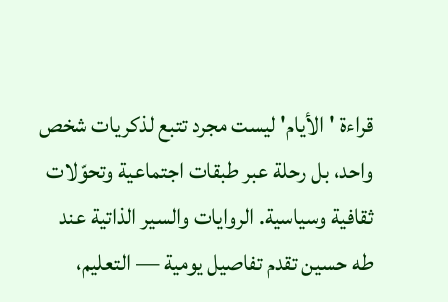قراءة 'الأيام' ليست مجرد تتبع لذكريات شخص واحد، بل رحلة عبر طبقات اجتماعية وتحوّلات ثقافية وسياسية. الروايات والسير الذاتية عند طه حسين تقدم تفاصيل يومية — التعليم،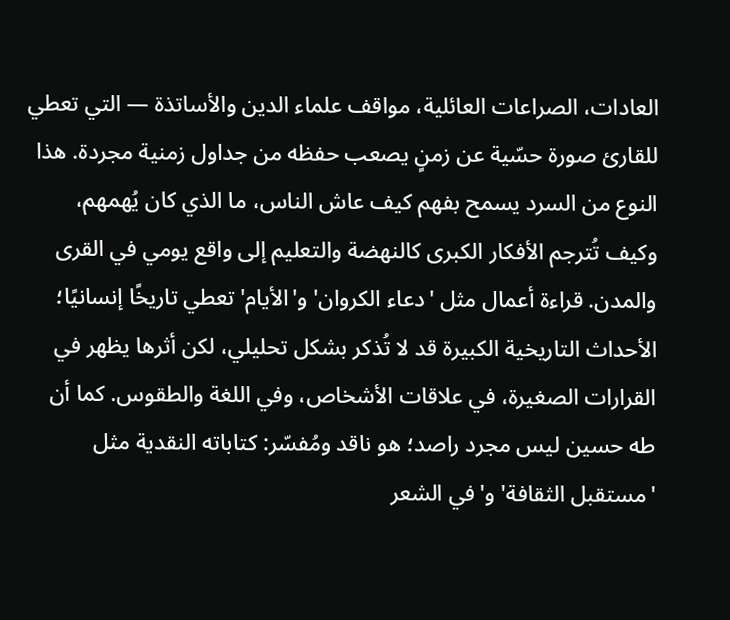العادات، الصراعات العائلية، مواقف علماء الدين والأساتذة — التي تعطي للقارئ صورة حسّية عن زمنٍ يصعب حفظه من جداول زمنية مجردة. هذا النوع من السرد يسمح بفهم كيف عاش الناس، ما الذي كان يُهمهم، وكيف تُترجم الأفكار الكبرى كالنهضة والتعليم إلى واقع يومي في القرى والمدن. قراءة أعمال مثل 'دعاء الكروان' و'الأيام' تعطي تاريخًا إنسانيًا؛ الأحداث التاريخية الكبيرة قد لا تُذكر بشكل تحليلي، لكن أثرها يظهر في القرارات الصغيرة، في علاقات الأشخاص، وفي اللغة والطقوس. كما أن طه حسين ليس مجرد راصد؛ هو ناقد ومُفسّر: كتاباته النقدية مثل 'مستقبل الثقافة' و'في الشعر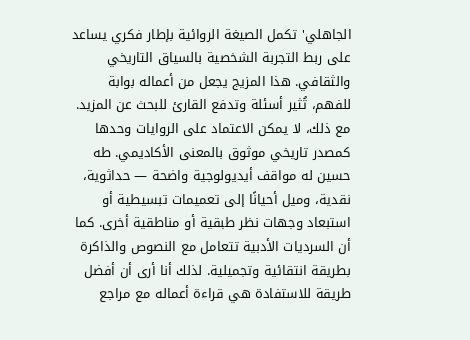الجاهلي' تكمل الصيغة الروائية بإطار فكري يساعد على ربط التجربة الشخصية بالسياق التاريخي والثقافي. هذا المزيج يجعل من أعماله بوابة للفهم، تُثير أسئلة وتدفع القارئ للبحث عن المزيد. مع ذلك، لا يمكن الاعتماد على الروايات وحدها كمصدر تاريخي موثوق بالمعنى الأكاديمي. طه حسين له مواقف أيديولوجية واضحة — حداثوية، نقدية، وميل أحيانًا إلى تعميمات تبسيطية أو استبعاد وجهات نظر طبقية أو مناطقية أخرى. كما أن السرديات الأدبية تتعامل مع النصوص والذاكرة بطريقة انتقائية وتجميلية. لذلك أنا أرى أن أفضل طريقة للاستفادة هي قراءة أعماله مع مراجع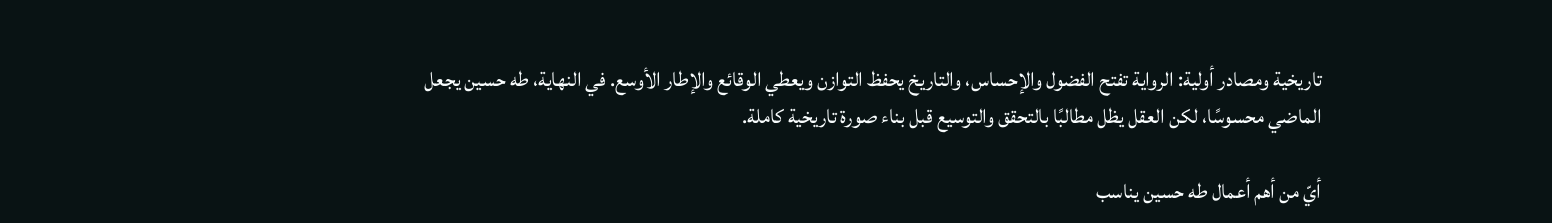تاريخية ومصادر أولية: الرواية تفتح الفضول والإحساس، والتاريخ يحفظ التوازن ويعطي الوقائع والإطار الأوسع. في النهاية، طه حسين يجعل الماضي محسوسًا، لكن العقل يظل مطالبًا بالتحقق والتوسيع قبل بناء صورة تاريخية كاملة.

أيّ من أهم أعمال طه حسين يناسب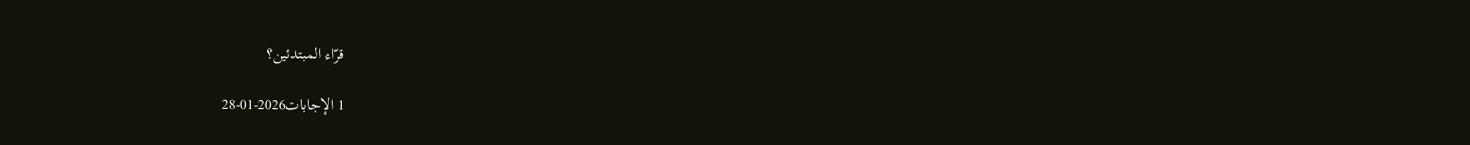قرّاء المبتدئين؟

1 الإجابات2026-01-28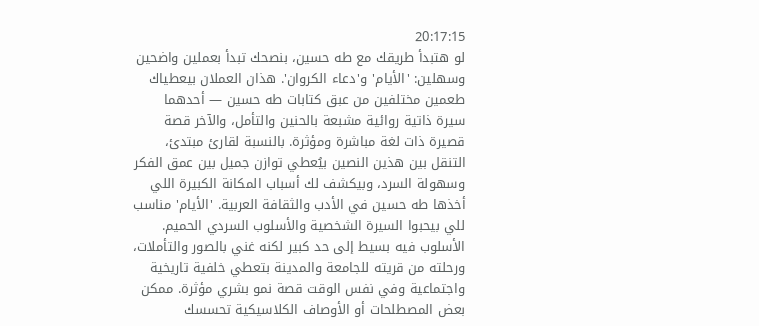20:17:15
لو هتبدأ طريقك مع طه حسين، بنصحك تبدأ بعملين واضحين وسهلين: 'الأيام' و'دعاء الكروان'. هذان العملان بيعطياك طعمين مختلفين من عبق كتابات طه حسين — أحدهما سيرة ذاتية روائية مشبعة بالحنين والتأمل، والآخر قصة قصيرة ذات لغة مباشرة ومؤثرة. بالنسبة لقارئ مبتدئ، التنقل بين هذين النصين بيُعطي توازن جميل بين عمق الفكر وسهولة السرد، وبيكشف لك أسباب المكانة الكبيرة اللي أخذها طه حسين في الأدب والثقافة العربية. 'الأيام' مناسب للي بيحبوا السيرة الشخصية والأسلوب السردي الحميم. الأسلوب فيه بسيط إلى حد كبير لكنه غني بالصور والتأملات، ورحلته من قريته للجامعة والمدينة بتعطي خلفية تاريخية واجتماعية وفي نفس الوقت قصة نمو بشري مؤثرة. ممكن بعض المصطلحات أو الأوصاف الكلاسيكية تحسسك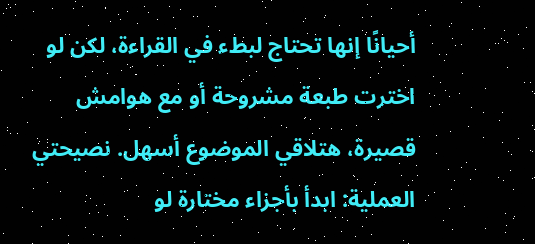أحيانًا إنها تحتاج لبطء في القراءة، لكن لو اخترت طبعة مشروحة أو مع هوامش قصيرة، هتلاقي الموضوع أسهل. نصيحتي العملية: ابدأ بأجزاء مختارة لو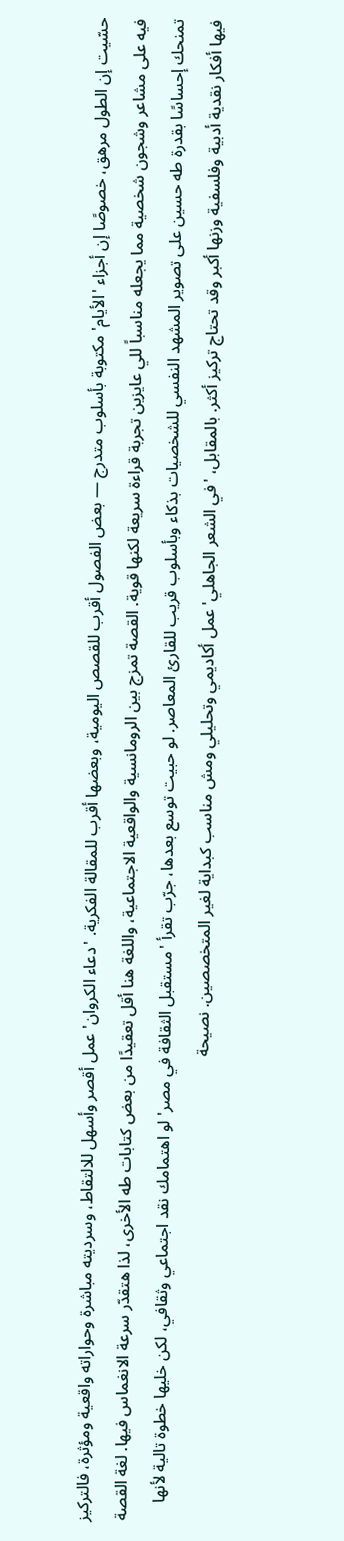حسّيت إن الطول مرهق، خصوصًا إن أجزاء 'الأيام' مكتوبة بأسلوب متدرج — بعض الفصول أقرب للقصص اليومية، وبعضها أقرب للمقالة الفكرية. 'دعاء الكروان' عمل أقصر وأسهل للالتقاط، وسرديته مباشرة وحواراته واقعية ومؤثرة، فالتركيز فيه على مشاعر وشجون شخصية مما يجعله مناسباً للي عايزين تجربة قراءة سريعة لكنها قوية. القصة تمزج بين الرومانسية والواقعية الاجتماعية، واللغة هنا أقل تعقيدًا من بعض كتابات طه الأخرى، لذا هتقدّر سرعة الانغماس فيها. لغة القصة تمنحك إحساسًا بقدرة طه حسين على تصوير المشهد النفسي للشخصيات بذكاء وبأسلوب قريب للقارئ المعاصر. لو حبيت توسع بعدها، جرّب تقرأ 'مستقبل الثقافة في مصر' لو اهتمامك نقد اجتماعي وثقافي، لكن خليها خطوة تالية لأنها فيها أفكار نقدية أدبية وفلسفية وزنها أكبر وقد تحتاج تركيز أكثر. بالمقابل، 'في الشعر الجاهلي' عمل أكاديمي وتحليلي ومش مناسب كبداية لغير المتخصصين. نصيحة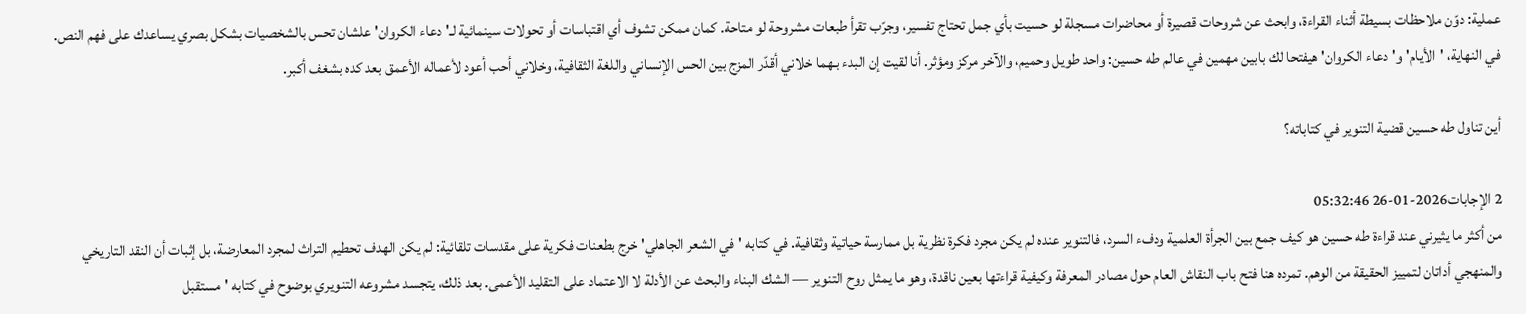عملية: دوّن ملاحظات بسيطة أثناء القراءة، وابحث عن شروحات قصيرة أو محاضرات مسجلة لو حسيت بأي جمل تحتاج تفسير، وجرّب تقرأ طبعات مشروحة لو متاحة. كمان ممكن تشوف أي اقتباسات أو تحولات سينمائية لـ'دعاء الكروان' علشان تحس بالشخصيات بشكل بصري يساعدك على فهم النص. في النهاية، 'الأيام' و'دعاء الكروان' هيفتحا لك بابين مهمين في عالم طه حسين: واحد طويل وحميم، والآخر مركز ومؤثر. أنا لقيت إن البدء بـهما خلاني أقدّر المزج بين الحس الإنساني واللغة الثقافية، وخلاني أحب أعود لأعماله الأعمق بعد كده بشغف أكبر.

أين تناول طه حسين قضية التنوير في كتاباته؟

2 الإجابات2026-01-26 05:32:46
من أكثر ما يثيرني عند قراءة طه حسين هو كيف جمع بين الجرأة العلمية ودفء السرد، فالتنوير عنده لم يكن مجرد فكرة نظرية بل ممارسة حياتية وثقافية. في كتابه 'في الشعر الجاهلي' خرج بطعنات فكرية على مقدسات تلقائية: لم يكن الهدف تحطيم التراث لمجرد المعارضة، بل إثبات أن النقد التاريخي والمنهجي أداتان لتمييز الحقيقة من الوهم. تمرده هنا فتح باب النقاش العام حول مصادر المعرفة وكيفية قراءتها بعين ناقدة، وهو ما يمثل روح التنوير — الشك البناء والبحث عن الأدلة لا الاعتماد على التقليد الأعمى. بعد ذلك، يتجسد مشروعه التنويري بوضوح في كتابه 'مستقبل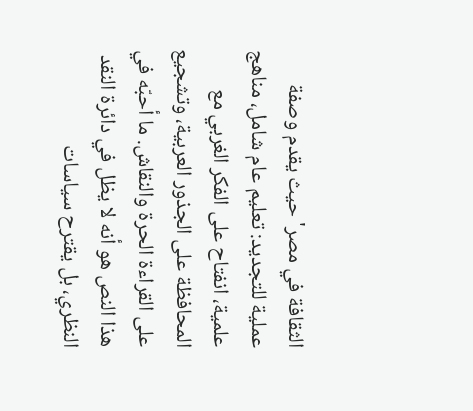الثقافة في مصر' حيث يقدم وصفة عملية للتجديد: تعليم عام شامل، مناهج علمية، انفتاح على الفكر الغربي مع المحافظة على الجذور العربية، وتشجيع على القراءة الحرة والنقاش. ما أحبّه في هذا النص هو أنه لا يظل في دائرة النقد النظري، بل يقترح سياسات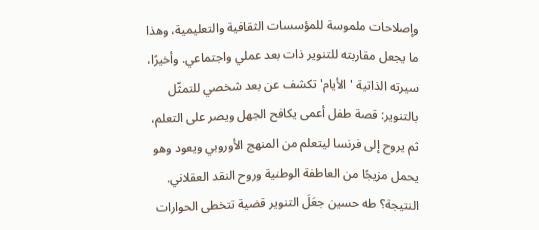وإصلاحات ملموسة للمؤسسات الثقافية والتعليمية، وهذا ما يجعل مقاربته للتنوير ذات بعد عملي واجتماعي. وأخيرًا، سيرته الذاتية 'الأيام' تكشف عن بعد شخصي للتمثّل بالتنوير: قصة طفل أعمى يكافح الجهل ويصر على التعلم، ثم يروح إلى فرنسا ليتعلم من المنهج الأوروبي ويعود وهو يحمل مزيجًا من العاطفة الوطنية وروح النقد العقلاني. النتيجة؟ طه حسين جعَلَ التنوير قضية تتخطى الحوارات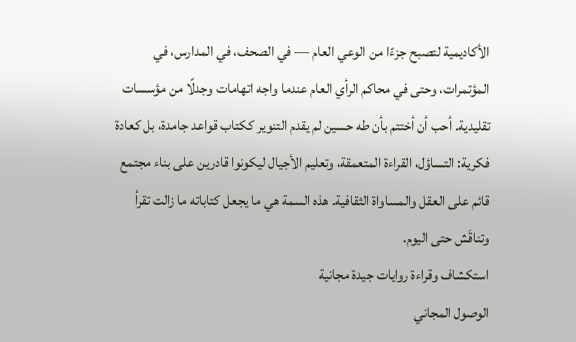الأكاديمية لتصبح جزءًا من الوعي العام — في الصحف، في المدارس، في المؤتمرات، وحتى في محاكم الرأي العام عندما واجه اتهامات وجدلًا من مؤسسات تقليدية. أحب أن أختتم بأن طه حسين لم يقدم التنوير ككتاب قواعد جامدة، بل كعادة فكرية: التساؤل، القراءة المتعمقة، وتعليم الأجيال ليكونوا قادرين على بناء مجتمع قائم على العقل والمساواة الثقافية. هذه السمة هي ما يجعل كتاباته ما زالت تقرأ وتناقَش حتى اليوم.
استكشاف وقراءة روايات جيدة مجانية
الوصول المجاني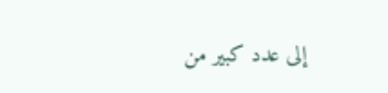إلى عدد كبير من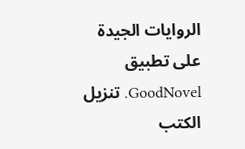الروايات الجيدة على تطبيق GoodNovel. تنزيل الكتب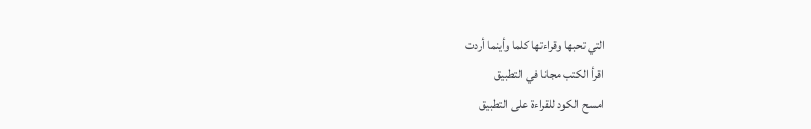التي تحبها وقراءتها كلما وأينما أردت
اقرأ الكتب مجانا في التطبيق
امسح الكود للقراءة على التطبيق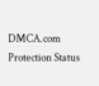DMCA.com Protection Status